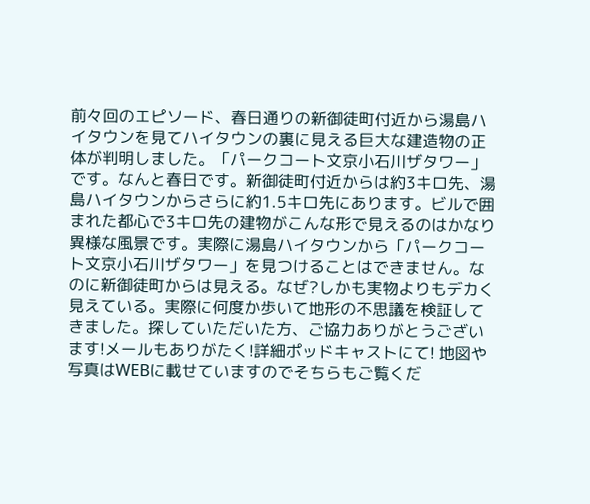前々回のエピソード、春日通りの新御徒町付近から湯島ハイタウンを見てハイタウンの裏に見える巨大な建造物の正体が判明しました。「パークコート文京小石川ザタワー」です。なんと春日です。新御徒町付近からは約3キロ先、湯島ハイタウンからさらに約1.5キロ先にあります。ビルで囲まれた都心で3キロ先の建物がこんな形で見えるのはかなり異様な風景です。実際に湯島ハイタウンから「パークコート文京小石川ザタワー」を見つけることはできません。なのに新御徒町からは見える。なぜ?しかも実物よりもデカく見えている。実際に何度か歩いて地形の不思議を検証してきました。探していただいた方、ご協力ありがとうございます!メールもありがたく!詳細ポッドキャストにて! 地図や写真はWEBに載せていますのでそちらもご覧くだ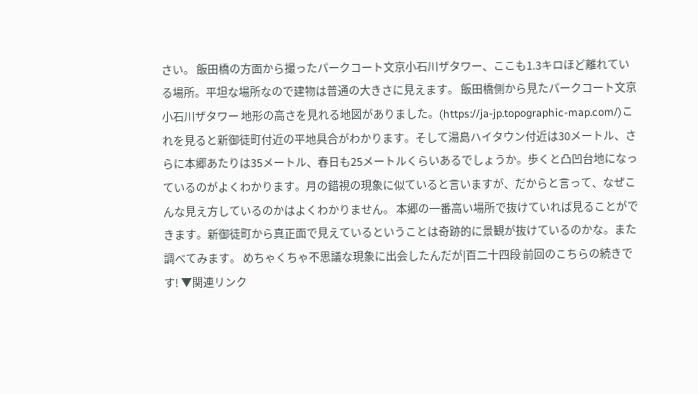さい。 飯田橋の方面から撮ったパークコート文京小石川ザタワー、ここも1.3キロほど離れている場所。平坦な場所なので建物は普通の大きさに見えます。 飯田橋側から見たパークコート文京小石川ザタワー 地形の高さを見れる地図がありました。(https://ja-jp.topographic-map.com/)これを見ると新御徒町付近の平地具合がわかります。そして湯島ハイタウン付近は30メートル、さらに本郷あたりは35メートル、春日も25メートルくらいあるでしょうか。歩くと凸凹台地になっているのがよくわかります。月の錯視の現象に似ていると言いますが、だからと言って、なぜこんな見え方しているのかはよくわかりません。 本郷の一番高い場所で抜けていれば見ることができます。新御徒町から真正面で見えているということは奇跡的に景観が抜けているのかな。また調べてみます。 めちゃくちゃ不思議な現象に出会したんだが|百二十四段 前回のこちらの続きです! ▼関連リンク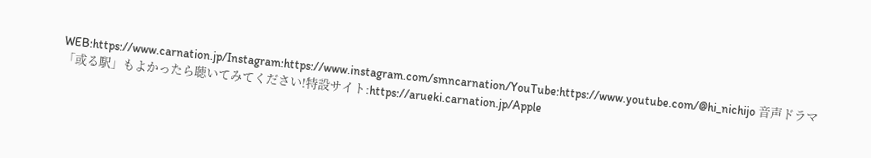WEB:https://www.carnation.jp/Instagram:https://www.instagram.com/smncarnation/YouTube:https://www.youtube.com/@hi_nichijo 音声ドラマ「或る駅」もよかったら聴いてみてください!特設サイト:https://arueki.carnation.jp/Apple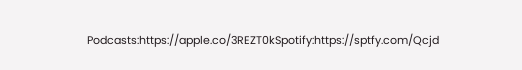Podcasts:https://apple.co/3REZT0kSpotify:https://sptfy.com/Qcjd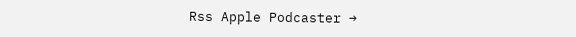Rss Apple Podcaster →